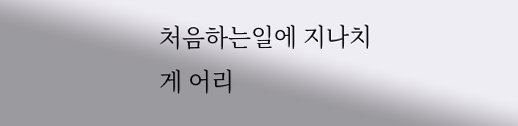처음하는일에 지나치게 어리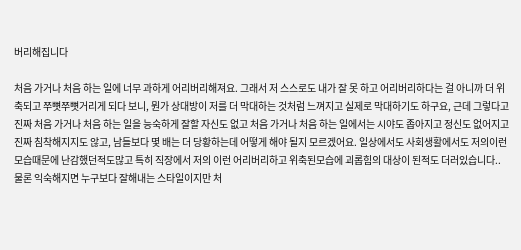버리해집니다

처음 가거나 처음 하는 일에 너무 과하게 어리버리해져요. 그래서 저 스스로도 내가 잘 못 하고 어리버리하다는 걸 아니까 더 위축되고 쭈뼛쭈뼛거리게 되다 보니, 뭔가 상대방이 저를 더 막대하는 것처럼 느껴지고 실제로 막대하기도 하구요, 근데 그렇다고 진짜 처음 가거나 처음 하는 일을 능숙하게 잘할 자신도 없고 처음 가거나 처음 하는 일에서는 시야도 좁아지고 정신도 없어지고 진짜 침착해지지도 않고, 남들보다 몇 배는 더 당황하는데 어떻게 해야 될지 모르겠어요. 일상에서도 사회생활에서도 저의이런 모습때문에 난감했던적도많고 특히 직장에서 저의 이런 어리버리하고 위축된모습에 괴롭힘의 대상이 된적도 더러있습니다.. 물론 익숙해지면 누구보다 잘해내는 스타일이지만 처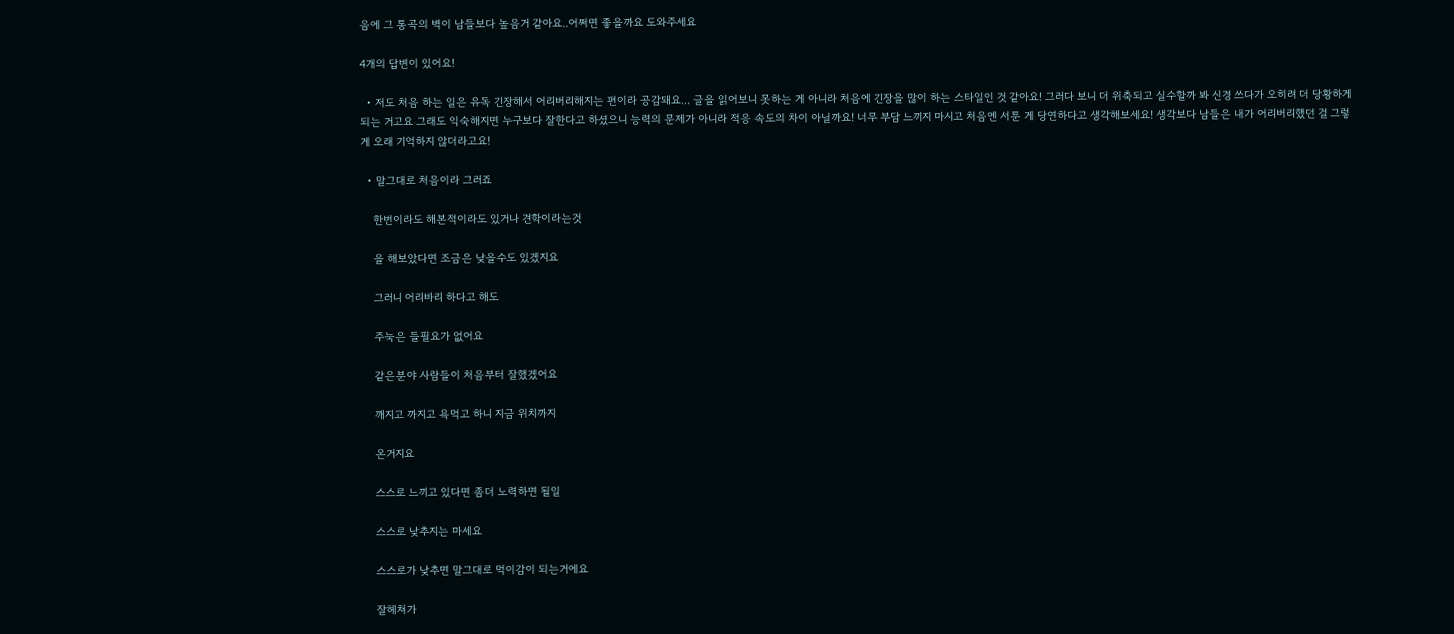음에 그 통곡의 벽이 남들보다 높음거 같아요..어쩌면 좋을까요 도와주세요

4개의 답변이 있어요!

  • 저도 처음 하는 일은 유독 긴장해서 어리버리해지는 편이라 공감돼요... 글을 읽어보니 못하는 게 아니라 처음에 긴장을 많이 하는 스타일인 것 같아요! 그러다 보니 더 위축되고 실수할까 봐 신경 쓰다가 오히려 더 당황하게 되는 거고요 그래도 익숙해지면 누구보다 잘한다고 하셨으니 능력의 문제가 아니라 적응 속도의 차이 아닐까요! 너무 부담 느끼지 마시고 처음엔 서툰 게 당연하다고 생각해보세요! 생각보다 남들은 내가 어리버리했던 걸 그렇게 오래 기억하지 않더라고요!

  • 말그대로 처음이라 그러죠

    한번이라도 해본적이라도 있거나 견학이라는것

    을 해보았다면 조금은 낮을수도 있겠지요

    그러니 어리바리 하다고 해도

    주눅은 들필요가 없어요

    같은분야 사람들이 처음부터 잘했겠어요

    깨지고 까지고 욕먹고 하니 지금 위치까지

    온거지요

    스스로 느끼고 있다면 좀더 노력하면 될일

    스스로 낮추지는 마세요

    스스로가 낮추면 말그대로 먹이감이 되는거에요

    잘헤쳐가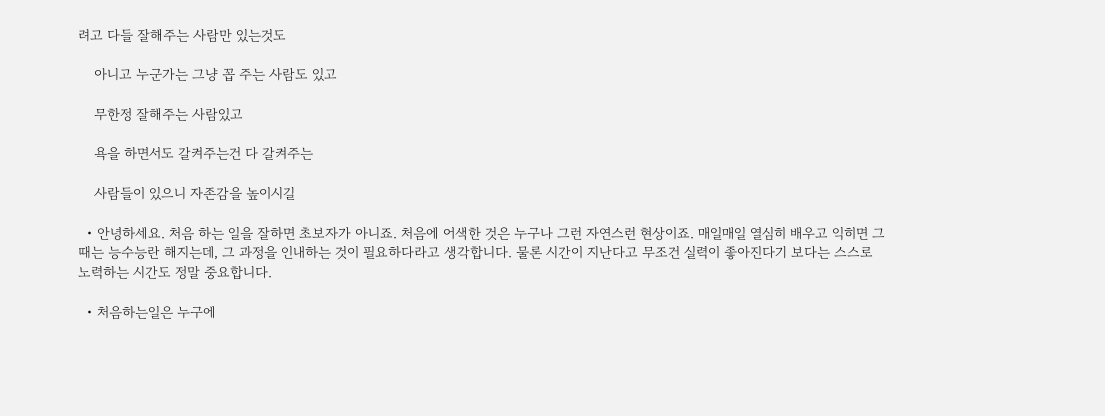려고 다들 잘해주는 사람만 있는것도

    아니고 누군가는 그냥 꼽 주는 사람도 있고

    무한정 잘해주는 사람있고

    욕을 하면서도 갈켜주는건 다 갈켜주는

    사람들이 있으니 자존감을 높이시길

  • 안녕하세요. 처음 하는 일을 잘하면 초보자가 아니죠. 처음에 어색한 것은 누구나 그런 자연스런 현상이죠. 매일매일 열심히 배우고 익히면 그때는 능수능란 해지는데, 그 과정을 인내하는 것이 필요하다라고 생각합니다. 물론 시간이 지난다고 무조건 실력이 좋아진다기 보다는 스스로 노력하는 시간도 정말 중요합니다.

  • 처음하는일은 누구에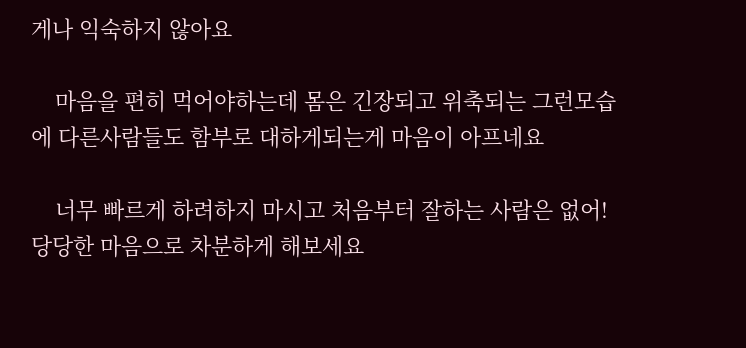게나 익숙하지 않아요

    마음을 편히 먹어야하는데 몸은 긴장되고 위축되는 그런모습에 다른사람들도 함부로 대하게되는게 마음이 아프네요

    너무 빠르게 하려하지 마시고 처음부터 잘하는 사람은 없어! 당당한 마음으로 차분하게 해보세요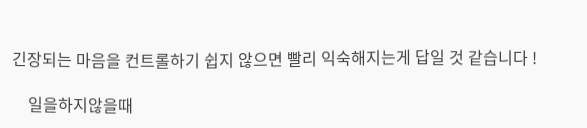긴장되는 마음을 컨트롤하기 쉽지 않으면 빨리 익숙해지는게 답일 것 같습니다 !

    일을하지않을때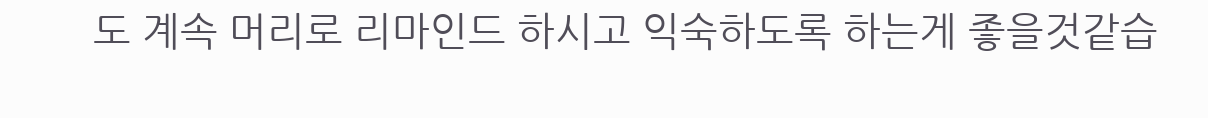도 계속 머리로 리마인드 하시고 익숙하도록 하는게 좋을것같습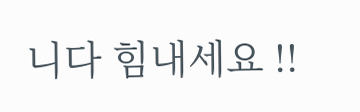니다 힘내세요 !!